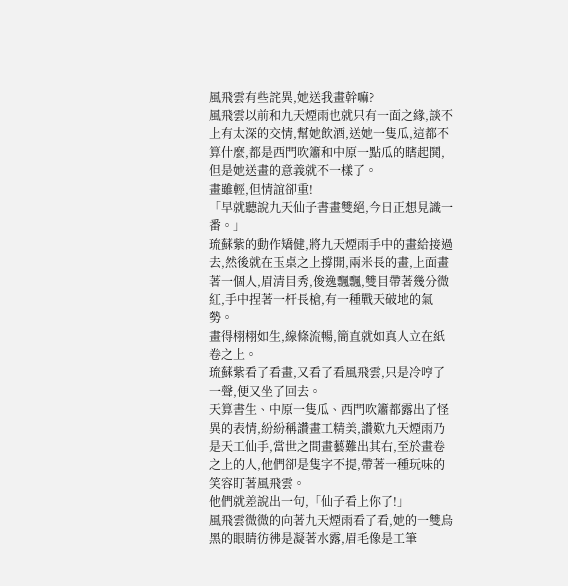風飛雲有些詫異,她送我畫幹嘛?
風飛雲以前和九天煙雨也就只有一面之緣,談不上有太深的交情,幫她飲酒,送她一隻瓜,這都不算什麼,都是西門吹簫和中原一點瓜的瞎起鬨,但是她送畫的意義就不一樣了。
畫雖輕,但情誼卻重!
「早就聽說九天仙子書畫雙絕,今日正想見識一番。」
琉蘇紫的動作矯健,將九天煙雨手中的畫給接過去,然後就在玉桌之上撐開,兩米長的畫,上面畫著一個人,眉清目秀,俊逸飄飄,雙目帶著幾分微紅,手中捏著一杆長槍,有一種戰天破地的氣勢。
畫得栩栩如生,線條流暢,簡直就如真人立在紙卷之上。
琉蘇紫看了看畫,又看了看風飛雲,只是冷哼了一聲,便又坐了回去。
天算書生、中原一隻瓜、西門吹簫都露出了怪異的表情,紛紛稱讚畫工精美,讚歎九天煙雨乃是天工仙手,當世之間畫藝難出其右,至於畫卷之上的人,他們卻是隻字不提,帶著一種玩味的笑容盯著風飛雲。
他們就差說出一句,「仙子看上你了!」
風飛雲微微的向著九天煙雨看了看,她的一雙烏黑的眼睛彷彿是凝著水露,眉毛像是工筆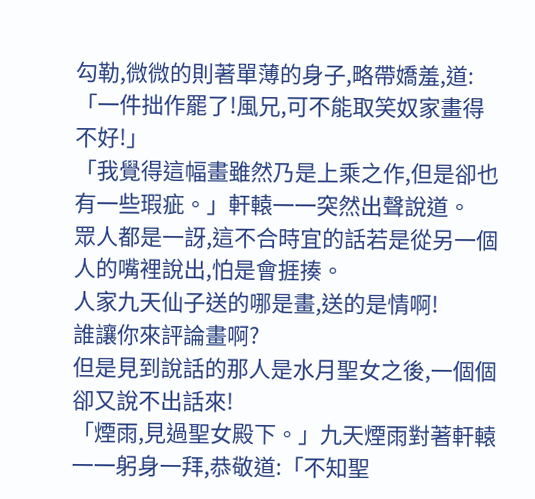勾勒,微微的則著單薄的身子,略帶嬌羞,道:「一件拙作罷了!風兄,可不能取笑奴家畫得不好!」
「我覺得這幅畫雖然乃是上乘之作,但是卻也有一些瑕疵。」軒轅一一突然出聲說道。
眾人都是一訝,這不合時宜的話若是從另一個人的嘴裡說出,怕是會捱揍。
人家九天仙子送的哪是畫,送的是情啊!
誰讓你來評論畫啊?
但是見到說話的那人是水月聖女之後,一個個卻又說不出話來!
「煙雨,見過聖女殿下。」九天煙雨對著軒轅一一躬身一拜,恭敬道:「不知聖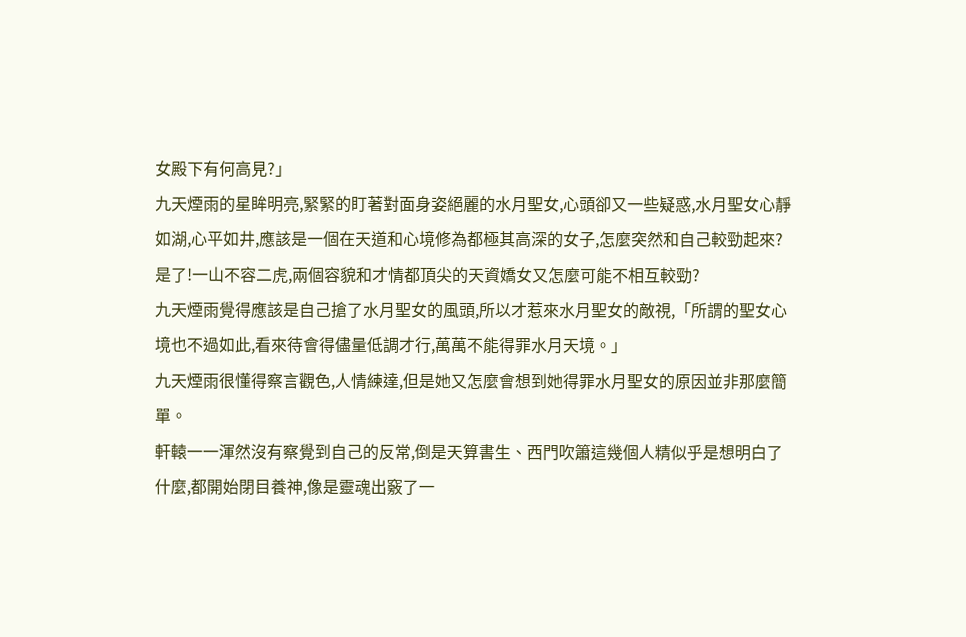女殿下有何高見?」
九天煙雨的星眸明亮,緊緊的盯著對面身姿絕麗的水月聖女,心頭卻又一些疑惑,水月聖女心靜如湖,心平如井,應該是一個在天道和心境修為都極其高深的女子,怎麼突然和自己較勁起來?
是了!一山不容二虎,兩個容貌和才情都頂尖的天資嬌女又怎麼可能不相互較勁?
九天煙雨覺得應該是自己搶了水月聖女的風頭,所以才惹來水月聖女的敵視,「所謂的聖女心境也不過如此,看來待會得儘量低調才行,萬萬不能得罪水月天境。」
九天煙雨很懂得察言觀色,人情練達,但是她又怎麼會想到她得罪水月聖女的原因並非那麼簡單。
軒轅一一渾然沒有察覺到自己的反常,倒是天算書生、西門吹簫這幾個人精似乎是想明白了什麼,都開始閉目養神,像是靈魂出竅了一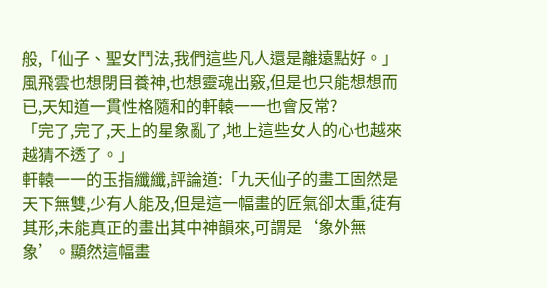般,「仙子、聖女鬥法,我們這些凡人還是離遠點好。」
風飛雲也想閉目養神,也想靈魂出竅,但是也只能想想而已,天知道一貫性格隨和的軒轅一一也會反常?
「完了,完了,天上的星象亂了,地上這些女人的心也越來越猜不透了。」
軒轅一一的玉指纖纖,評論道:「九天仙子的畫工固然是天下無雙,少有人能及,但是這一幅畫的匠氣卻太重,徒有其形,未能真正的畫出其中神韻來,可謂是‘象外無象’。顯然這幅畫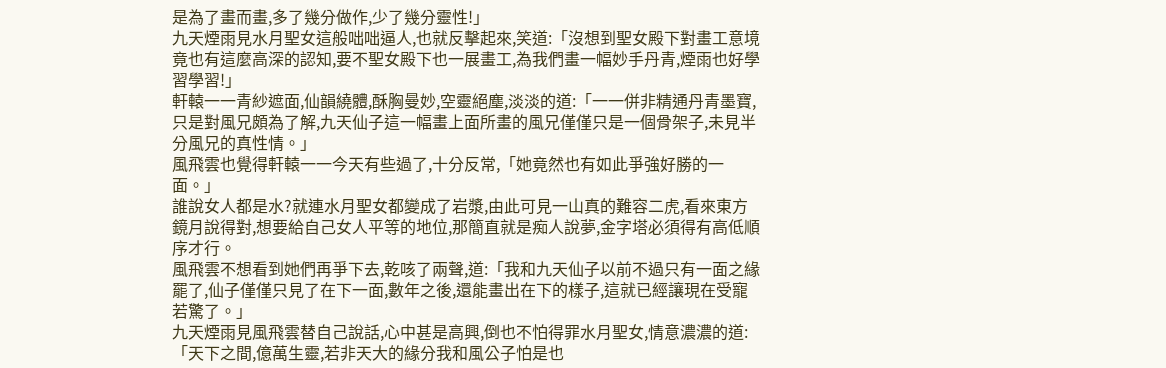是為了畫而畫,多了幾分做作,少了幾分靈性!」
九天煙雨見水月聖女這般咄咄逼人,也就反擊起來,笑道:「沒想到聖女殿下對畫工意境竟也有這麼高深的認知,要不聖女殿下也一展畫工,為我們畫一幅妙手丹青,煙雨也好學習學習!」
軒轅一一青紗遮面,仙韻繞體,酥胸曼妙,空靈絕塵,淡淡的道:「一一併非精通丹青墨寶,只是對風兄頗為了解,九天仙子這一幅畫上面所畫的風兄僅僅只是一個骨架子,未見半分風兄的真性情。」
風飛雲也覺得軒轅一一今天有些過了,十分反常,「她竟然也有如此爭強好勝的一面。」
誰說女人都是水?就連水月聖女都變成了岩漿,由此可見一山真的難容二虎,看來東方鏡月說得對,想要給自己女人平等的地位,那簡直就是痴人說夢,金字塔必須得有高低順序才行。
風飛雲不想看到她們再爭下去,乾咳了兩聲,道:「我和九天仙子以前不過只有一面之緣罷了,仙子僅僅只見了在下一面,數年之後,還能畫出在下的樣子,這就已經讓現在受寵若驚了。」
九天煙雨見風飛雲替自己說話,心中甚是高興,倒也不怕得罪水月聖女,情意濃濃的道:「天下之間,億萬生靈,若非天大的緣分我和風公子怕是也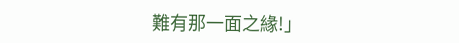難有那一面之緣!」